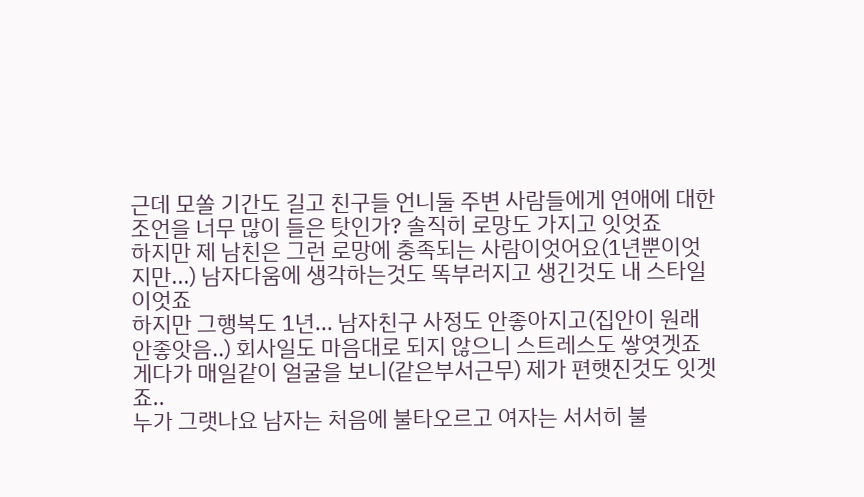근데 모쏠 기간도 길고 친구들 언니둘 주변 사람들에게 연애에 대한 조언을 너무 많이 들은 탓인가? 솔직히 로망도 가지고 잇엇죠
하지만 제 남친은 그런 로망에 충족되는 사람이엇어요(1년뿐이엇지만...) 남자다움에 생각하는것도 똑부러지고 생긴것도 내 스타일이엇죠
하지만 그행복도 1년... 남자친구 사정도 안좋아지고(집안이 원래 안좋앗음..) 회사일도 마음대로 되지 않으니 스트레스도 쌓엿겟죠 게다가 매일같이 얼굴을 보니(같은부서근무) 제가 편햇진것도 잇겟죠..
누가 그랫나요 남자는 처음에 불타오르고 여자는 서서히 불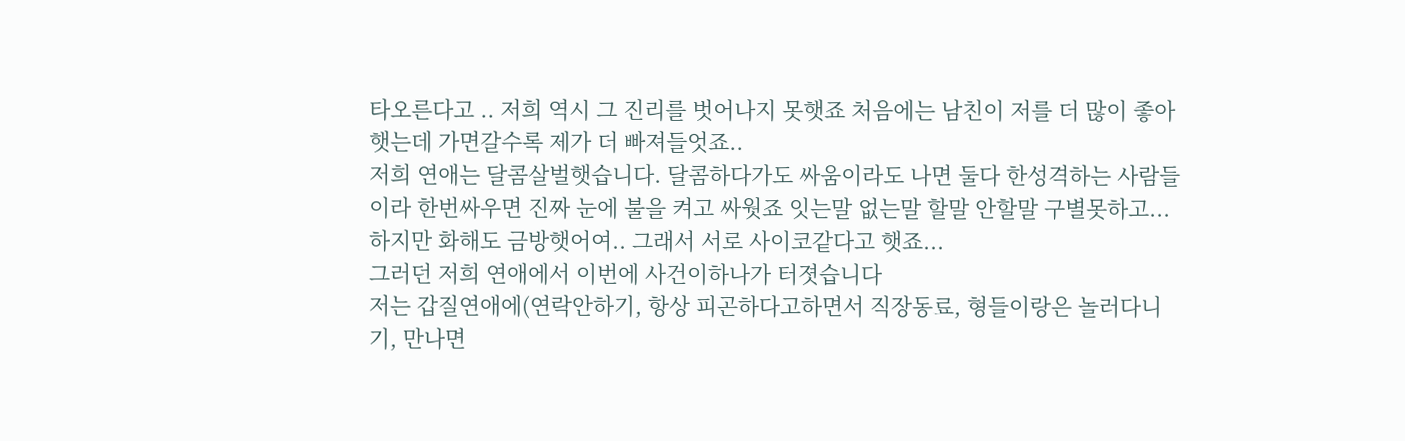타오른다고 .. 저희 역시 그 진리를 벗어나지 못햇죠 처음에는 남친이 저를 더 많이 좋아 햇는데 가면갈수록 제가 더 빠져들엇죠..
저희 연애는 달콤살벌햇습니다. 달콤하다가도 싸움이라도 나면 둘다 한성격하는 사람들이라 한번싸우면 진짜 눈에 불을 켜고 싸웟죠 잇는말 없는말 할말 안할말 구별못하고... 하지만 화해도 금방햇어여.. 그래서 서로 사이코같다고 햇죠...
그러던 저희 연애에서 이번에 사건이하나가 터졋습니다
저는 갑질연애에(연락안하기, 항상 피곤하다고하면서 직장동료, 형들이랑은 놀러다니기, 만나면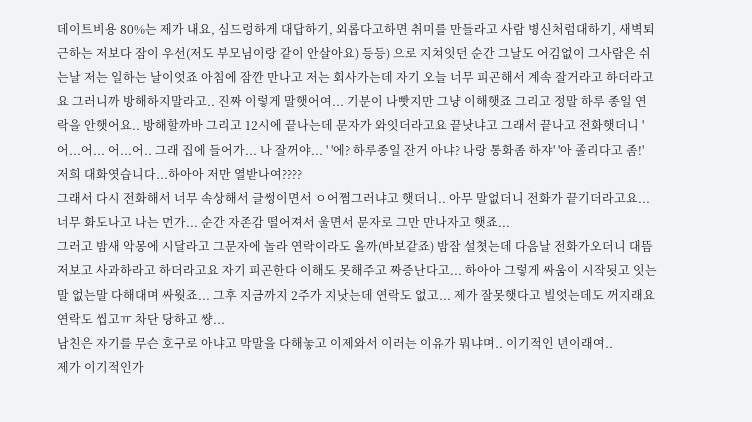데이트비용 80%는 제가 내요, 심드렁하게 대답하기, 외롭다고하면 취미를 만들라고 사람 병신처럼대하기, 새벽퇴근하는 저보다 잠이 우선(저도 부모님이랑 같이 안살아요) 등등) 으로 지쳐잇던 순간 그날도 어김없이 그사람은 쉬는날 저는 일하는 날이엇죠 아침에 잠깐 만나고 저는 회사가는데 자기 오늘 너무 피곤해서 계속 잘거라고 하더라고요 그러니까 방해하지말라고.. 진짜 이렇게 말햇어여... 기분이 나빳지만 그냥 이해햇죠 그리고 정말 하루 종일 연락을 안햇어요.. 방해할까바 그리고 12시에 끝나는데 문자가 와잇더라고요 끝낫냐고 그래서 끝나고 전화햇더니 '어...어... 어...어.. 그래 집에 들어가... 나 잘꺼야... ' '에? 하루종일 잔거 아냐? 나랑 통화좀 하쟈' '아 졸리다고 좀!' 저희 대화엿습니다...하아아 저만 열받나여????
그래서 다시 전화해서 너무 속상해서 글썽이면서 ㅇ어쩜그러냐고 햇더니.. 아무 말없더니 전화가 끝기더라고요... 너무 화도나고 나는 먼가... 순간 자존감 떨어져서 울면서 문자로 그만 만나자고 햇죠...
그러고 밤새 악몽에 시달라고 그문자에 놀라 연락이라도 올까(바보같죠) 밤잠 설쳣는데 다음날 전화가오더니 대뜸 저보고 사과하라고 하더라고요 자기 피곤한다 이해도 못해주고 짜증난다고... 하아아 그렇게 싸움이 시작됫고 잇는말 없는말 다해대며 싸웟죠... 그후 지금까지 2주가 지낫는데 연락도 없고... 제가 잘못햇다고 빌엇는데도 꺼지래요 연락도 씹고ㅠ 차단 당하고 썅...
남친은 자기를 무슨 호구로 아냐고 막말을 다해놓고 이제와서 이러는 이유가 뭐냐며.. 이기적인 년이래여..
제가 이기적인가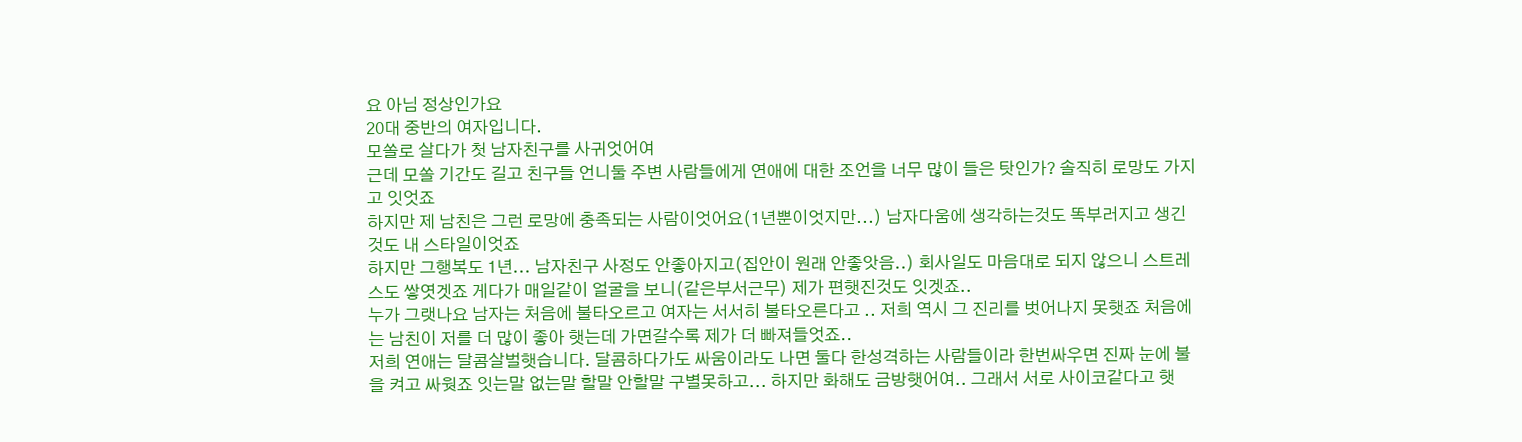요 아님 정상인가요
20대 중반의 여자입니다.
모쏠로 살다가 첫 남자친구를 사귀엇어여
근데 모쏠 기간도 길고 친구들 언니둘 주변 사람들에게 연애에 대한 조언을 너무 많이 들은 탓인가? 솔직히 로망도 가지고 잇엇죠
하지만 제 남친은 그런 로망에 충족되는 사람이엇어요(1년뿐이엇지만...) 남자다움에 생각하는것도 똑부러지고 생긴것도 내 스타일이엇죠
하지만 그행복도 1년... 남자친구 사정도 안좋아지고(집안이 원래 안좋앗음..) 회사일도 마음대로 되지 않으니 스트레스도 쌓엿겟죠 게다가 매일같이 얼굴을 보니(같은부서근무) 제가 편햇진것도 잇겟죠..
누가 그랫나요 남자는 처음에 불타오르고 여자는 서서히 불타오른다고 .. 저희 역시 그 진리를 벗어나지 못햇죠 처음에는 남친이 저를 더 많이 좋아 햇는데 가면갈수록 제가 더 빠져들엇죠..
저희 연애는 달콤살벌햇습니다. 달콤하다가도 싸움이라도 나면 둘다 한성격하는 사람들이라 한번싸우면 진짜 눈에 불을 켜고 싸웟죠 잇는말 없는말 할말 안할말 구별못하고... 하지만 화해도 금방햇어여.. 그래서 서로 사이코같다고 햇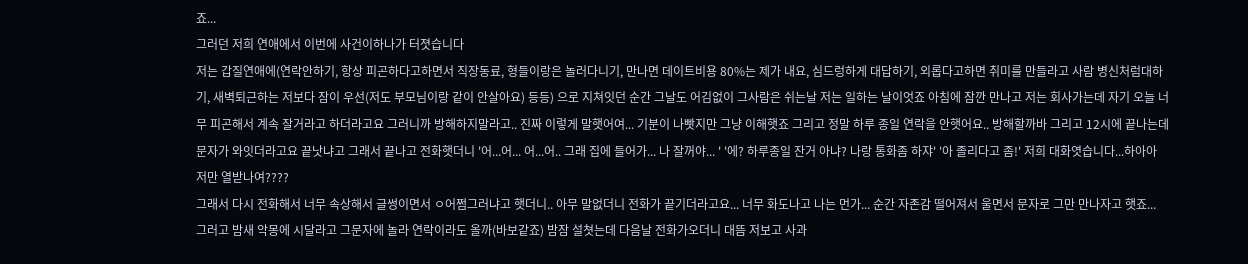죠...
그러던 저희 연애에서 이번에 사건이하나가 터졋습니다
저는 갑질연애에(연락안하기, 항상 피곤하다고하면서 직장동료, 형들이랑은 놀러다니기, 만나면 데이트비용 80%는 제가 내요, 심드렁하게 대답하기, 외롭다고하면 취미를 만들라고 사람 병신처럼대하기, 새벽퇴근하는 저보다 잠이 우선(저도 부모님이랑 같이 안살아요) 등등) 으로 지쳐잇던 순간 그날도 어김없이 그사람은 쉬는날 저는 일하는 날이엇죠 아침에 잠깐 만나고 저는 회사가는데 자기 오늘 너무 피곤해서 계속 잘거라고 하더라고요 그러니까 방해하지말라고.. 진짜 이렇게 말햇어여... 기분이 나빳지만 그냥 이해햇죠 그리고 정말 하루 종일 연락을 안햇어요.. 방해할까바 그리고 12시에 끝나는데 문자가 와잇더라고요 끝낫냐고 그래서 끝나고 전화햇더니 '어...어... 어...어.. 그래 집에 들어가... 나 잘꺼야... ' '에? 하루종일 잔거 아냐? 나랑 통화좀 하쟈' '아 졸리다고 좀!' 저희 대화엿습니다...하아아 저만 열받나여????
그래서 다시 전화해서 너무 속상해서 글썽이면서 ㅇ어쩜그러냐고 햇더니.. 아무 말없더니 전화가 끝기더라고요... 너무 화도나고 나는 먼가... 순간 자존감 떨어져서 울면서 문자로 그만 만나자고 햇죠...
그러고 밤새 악몽에 시달라고 그문자에 놀라 연락이라도 올까(바보같죠) 밤잠 설쳣는데 다음날 전화가오더니 대뜸 저보고 사과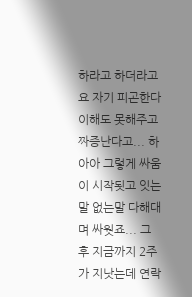하라고 하더라고요 자기 피곤한다 이해도 못해주고 짜증난다고... 하아아 그렇게 싸움이 시작됫고 잇는말 없는말 다해대며 싸웟죠... 그후 지금까지 2주가 지낫는데 연락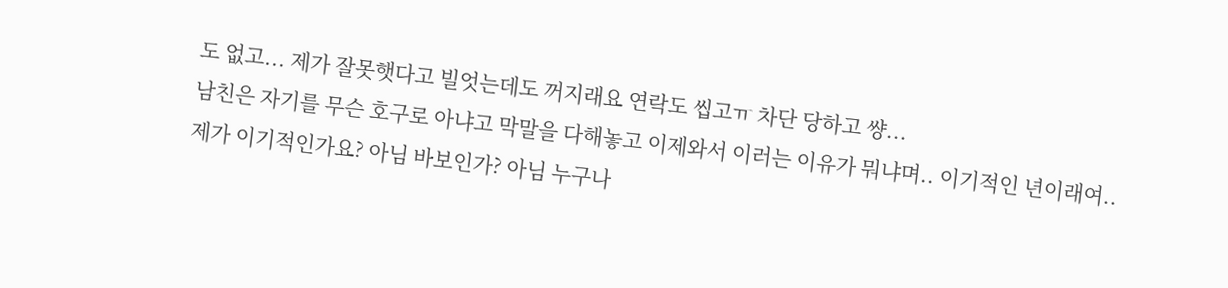도 없고... 제가 잘못햇다고 빌엇는데도 꺼지래요 연락도 씹고ㅠ 차단 당하고 썅...
남친은 자기를 무슨 호구로 아냐고 막말을 다해놓고 이제와서 이러는 이유가 뭐냐며.. 이기적인 년이래여..
제가 이기적인가요? 아님 바보인가? 아님 누구나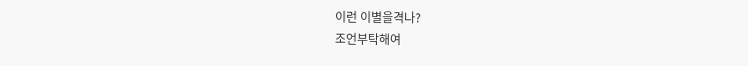이런 이별을격나?
조언부탁해여